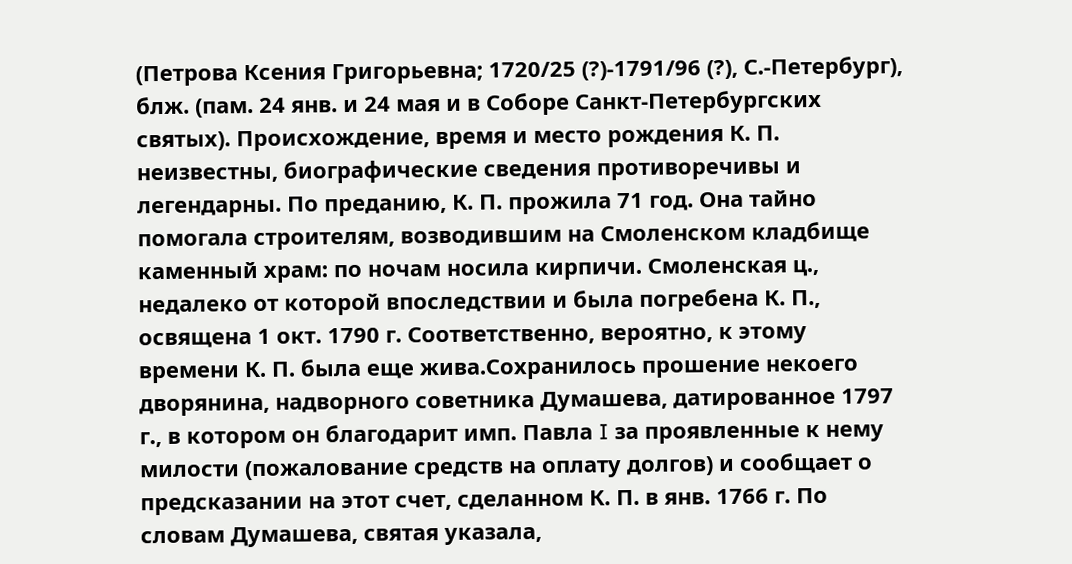(Петрова Ксения Григорьевна; 1720/25 (?)-1791/96 (?), С.-Петербург), блж. (пам. 24 янв. и 24 мая и в Соборе Санкт-Петербургских святых). Происхождение, время и место рождения К. П. неизвестны, биографические сведения противоречивы и легендарны. По преданию, К. П. прожила 71 год. Она тайно помогала строителям, возводившим на Смоленском кладбище каменный храм: по ночам носила кирпичи. Смоленская ц., недалеко от которой впоследствии и была погребена К. П., освящена 1 окт. 1790 г. Соответственно, вероятно, к этому времени К. П. была еще жива.Сохранилось прошение некоего дворянина, надворного советника Думашева, датированное 1797 г., в котором он благодарит имп. Павла I за проявленные к нему милости (пожалование средств на оплату долгов) и сообщает о предсказании на этот счет, сделанном К. П. в янв. 1766 г. По словам Думашева, святая указала,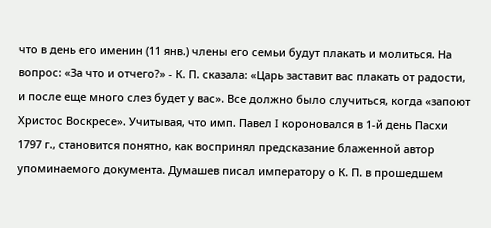что в день его именин (11 янв.) члены его семьи будут плакать и молиться. На вопрос: «За что и отчего?» - К. П. сказала: «Царь заставит вас плакать от радости, и после еще много слез будет у вас». Все должно было случиться, когда «запоют Христос Воскресе». Учитывая, что имп. Павел I короновался в 1-й день Пасхи 1797 г., становится понятно, как воспринял предсказание блаженной автор упоминаемого документа. Думашев писал императору о К. П. в прошедшем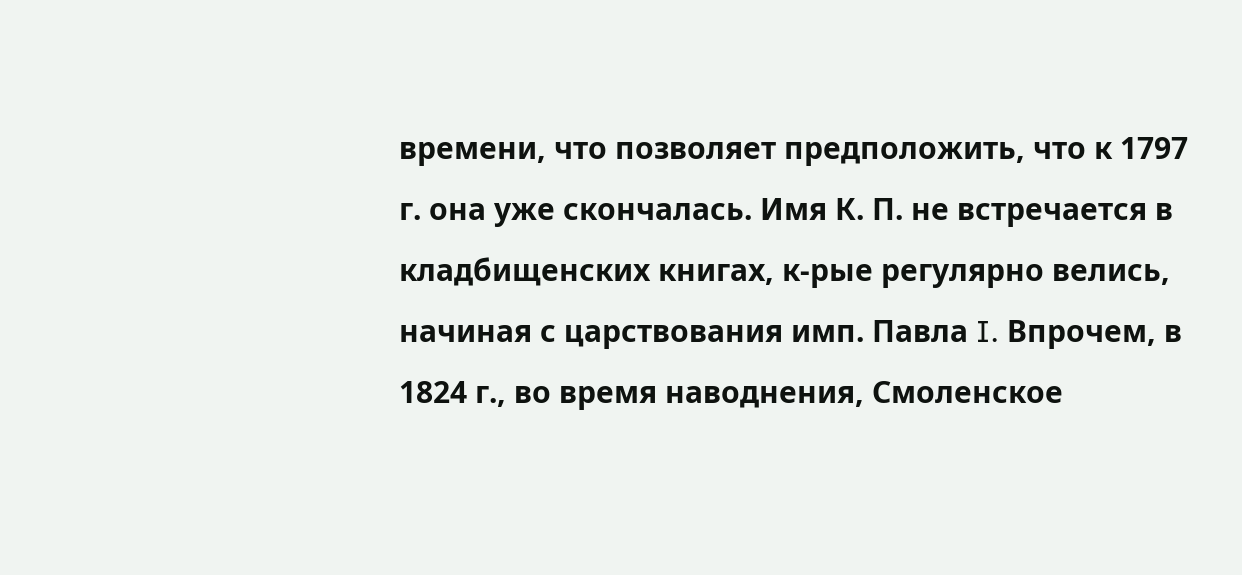времени, что позволяет предположить, что к 1797 г. она уже скончалась. Имя К. П. не встречается в кладбищенских книгах, к-рые регулярно велись, начиная с царствования имп. Павла I. Впрочем, в 1824 г., во время наводнения, Смоленское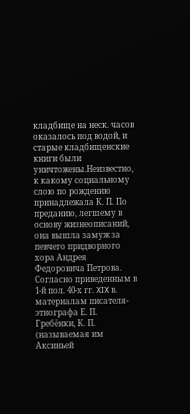кладбище на неск. часов оказалось под водой, и старые кладбищенские книги были уничтожены.Неизвестно, к какому социальному слою по рождению принадлежала К. П. По преданию, легшему в основу жизнеописаний, она вышла замуж за певчего придворного хора Андрея Федоровича Петрова. Согласно приведенным в 1-й пол. 40-х гг. XIX в. материалам писателя-этнографа Е. П. Гребёнки, К. П. (называемая им Аксиньей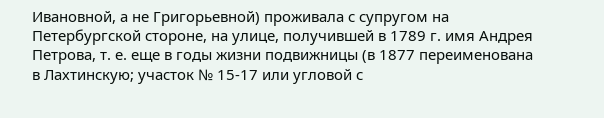Ивановной, а не Григорьевной) проживала с супругом на Петербургской стороне, на улице, получившей в 1789 г. имя Андрея Петрова, т. е. еще в годы жизни подвижницы (в 1877 переименована в Лахтинскую; участок № 15-17 или угловой с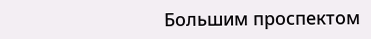Большим проспектом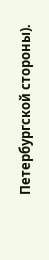Петербургской стороны).